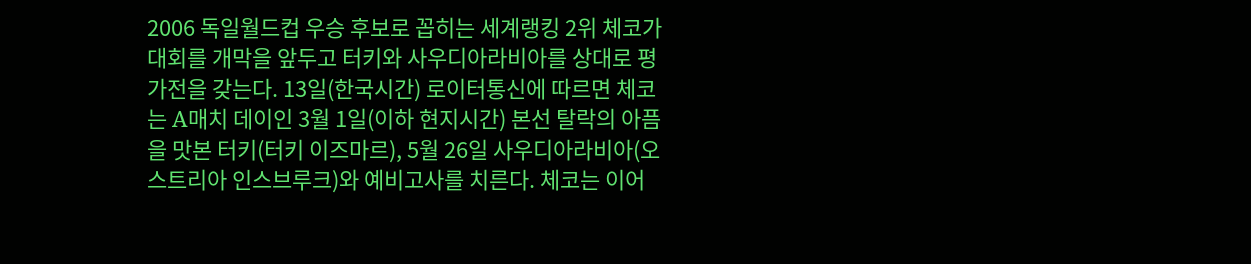2006 독일월드컵 우승 후보로 꼽히는 세계랭킹 2위 체코가 대회를 개막을 앞두고 터키와 사우디아라비아를 상대로 평가전을 갖는다. 13일(한국시간) 로이터통신에 따르면 체코는 A매치 데이인 3월 1일(이하 현지시간) 본선 탈락의 아픔을 맛본 터키(터키 이즈마르), 5월 26일 사우디아라비아(오스트리아 인스브루크)와 예비고사를 치른다. 체코는 이어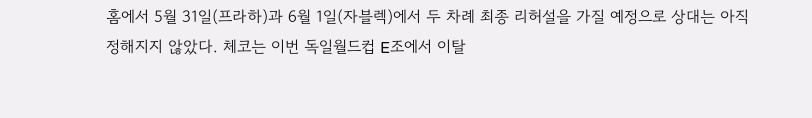홈에서 5월 31일(프라하)과 6월 1일(자블렉)에서 두 차례 최종 리허설을 가질 예정으로 상대는 아직 정해지지 않았다. 체코는 이번 독일월드컵 E조에서 이탈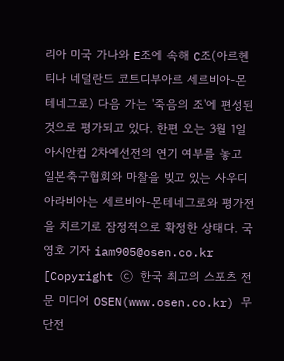리아 미국 가나와 E조에 속해 C조(아르헨티나 네덜란드 코트디부아르 세르비아-몬테네그로) 다음 가는 '죽음의 조'에 편성된 것으로 평가되고 있다. 한편 오는 3월 1일 아시안컵 2차예선전의 연기 여부를 놓고 일본축구협회와 마찰을 빚고 있는 사우디아라비아는 세르비아-몬테네그로와 평가전을 치르기로 잠정적으로 확정한 상태다. 국영호 기자 iam905@osen.co.kr [Copyright ⓒ 한국 최고의 스포츠 전문 미디어 OSEN(www.osen.co.kr) 무단전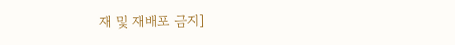재 및 재배포 금지]